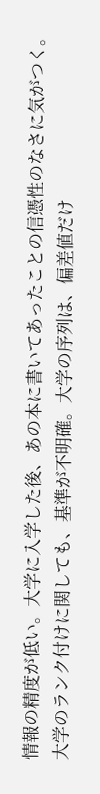情報の精度が低い。大学に入学した後、あの本に書いてあったことの信憑性のなさに気がつく。
大学のランク付けに関しても、基準が不明確。大学の序列は、偏差値だけ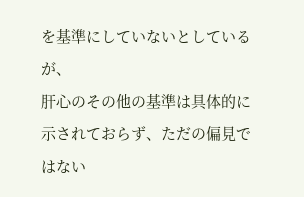を基準にしていないとしているが、
肝心のその他の基準は具体的に示されておらず、ただの偏見ではない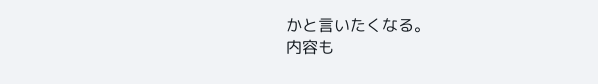かと言いたくなる。
内容も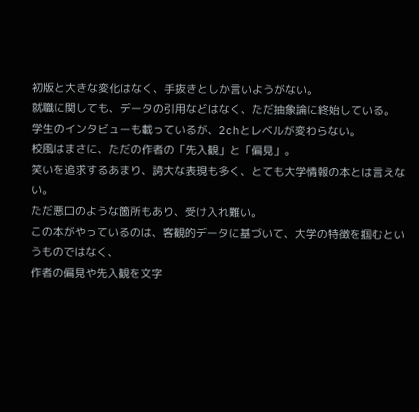初版と大きな変化はなく、手抜きとしか言いようがない。
就職に関しても、データの引用などはなく、ただ抽象論に終始している。
学生のインタビューも載っているが、2chとレベルが変わらない。
校風はまさに、ただの作者の「先入観」と「偏見」。
笑いを追求するあまり、誇大な表現も多く、とても大学情報の本とは言えない。
ただ悪口のような箇所もあり、受け入れ難い。
この本がやっているのは、客観的データに基づいて、大学の特徴を掴むというものではなく、
作者の偏見や先入観を文字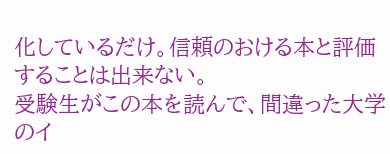化しているだけ。信頼のおける本と評価することは出来ない。
受験生がこの本を読んで、間違った大学のイ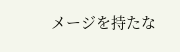メージを持たな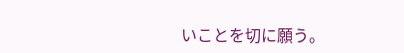いことを切に願う。